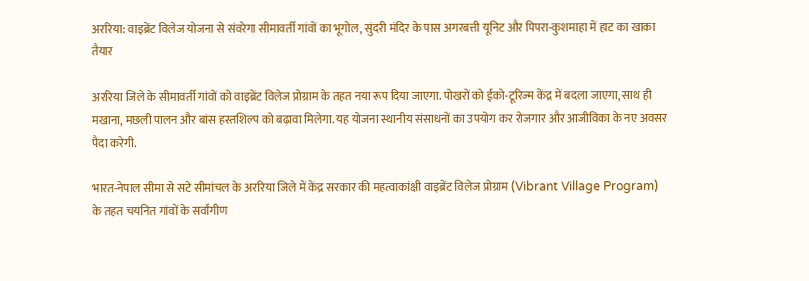अररिया: वाइब्रेंट विलेज योजना से संवरेगा सीमावर्ती गांवों का भूगोल, सुंदरी मंदिर के पास अगरबत्ती यूनिट और पिपरा-कुशमाहा में हाट का खाका तैयार

अररिया जिले के सीमावर्ती गांवों को वाइब्रेंट विलेज प्रोग्राम के तहत नया रूप दिया जाएगा. पोखरों को ईको-टूरिज्म केंद्र में बदला जाएगा, साथ ही मखाना, मछली पालन और बांस हस्तशिल्प को बढ़ावा मिलेगा. यह योजना स्थानीय संसाधनों का उपयोग कर रोजगार और आजीविका के नए अवसर पैदा करेगी.

भारत-नेपाल सीमा से सटे सीमांचल के अररिया जिले में केंद्र सरकार की महत्वाकांक्षी वाइब्रेंट विलेज प्रोग्राम (Vibrant Village Program) के तहत चयनित गांवों के सर्वांगीण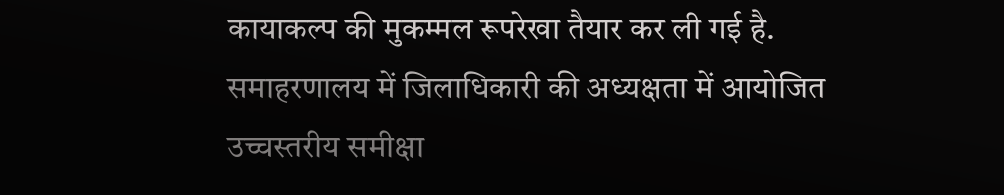कायाकल्प की मुकम्मल रूपरेखा तैयार कर ली गई है. समाहरणालय में जिलाधिकारी की अध्यक्षता में आयोजित उच्चस्तरीय समीक्षा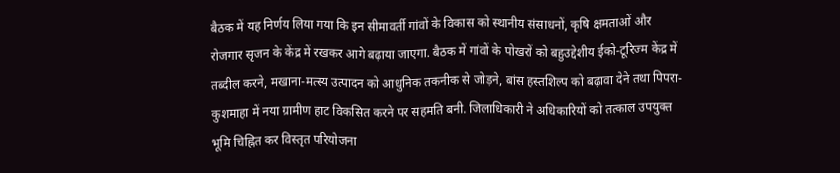बैठक में यह निर्णय लिया गया कि इन सीमावर्ती गांवों के विकास को स्थानीय संसाधनों, कृषि क्षमताओं और रोजगार सृजन के केंद्र में रखकर आगे बढ़ाया जाएगा. बैठक में गांवों के पोखरों को बहुउद्देशीय ईको-टूरिज्म केंद्र में तब्दील करने, मखाना-मत्स्य उत्पादन को आधुनिक तकनीक से जोड़ने, बांस हस्तशिल्प को बढ़ावा देने तथा पिपरा-कुशमाहा में नया ग्रामीण हाट विकसित करने पर सहमति बनी. जिलाधिकारी ने अधिकारियों को तत्काल उपयुक्त भूमि चिह्नित कर विस्तृत परियोजना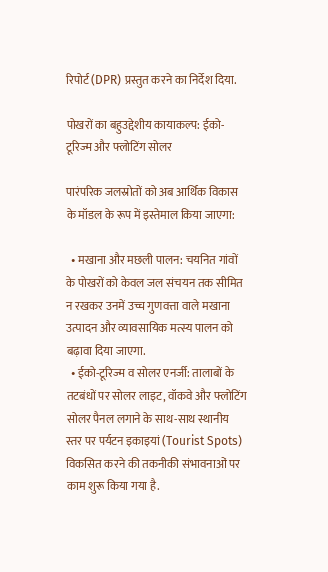रिपोर्ट (DPR) प्रस्तुत करने का निर्देश दिया.

पोखरों का बहुउद्देशीय कायाकल्प: ईको-टूरिज्म और फ्लोटिंग सोलर

पारंपरिक जलस्रोतों को अब आर्थिक विकास के मॉडल के रूप में इस्तेमाल किया जाएगा:

  • मखाना और मछली पालन: चयनित गांवों के पोखरों को केवल जल संचयन तक सीमित न रखकर उनमें उच्च गुणवत्ता वाले मखाना उत्पादन और व्यावसायिक मत्स्य पालन को बढ़ावा दिया जाएगा.
  • ईको-टूरिज्म व सोलर एनर्जी: तालाबों के तटबंधों पर सोलर लाइट, वॉकवे और फ्लोटिंग सोलर पैनल लगाने के साथ-साथ स्थानीय स्तर पर पर्यटन इकाइयां (Tourist Spots) विकसित करने की तकनीकी संभावनाओं पर काम शुरू किया गया है.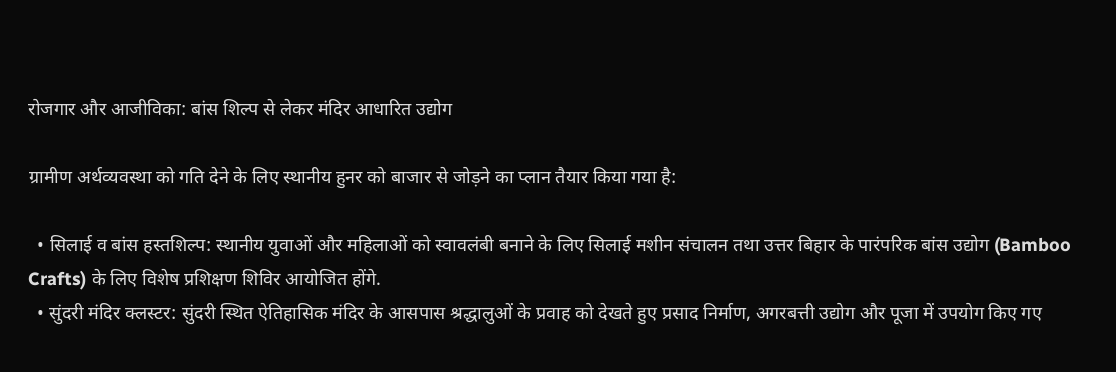रोजगार और आजीविका: बांस शिल्प से लेकर मंदिर आधारित उद्योग

ग्रामीण अर्थव्यवस्था को गति देने के लिए स्थानीय हुनर को बाजार से जोड़ने का प्लान तैयार किया गया है:

  • सिलाई व बांस हस्तशिल्प: स्थानीय युवाओं और महिलाओं को स्वावलंबी बनाने के लिए सिलाई मशीन संचालन तथा उत्तर बिहार के पारंपरिक बांस उद्योग (Bamboo Crafts) के लिए विशेष प्रशिक्षण शिविर आयोजित होंगे.
  • सुंदरी मंदिर क्लस्टर: सुंदरी स्थित ऐतिहासिक मंदिर के आसपास श्रद्धालुओं के प्रवाह को देखते हुए प्रसाद निर्माण, अगरबत्ती उद्योग और पूजा में उपयोग किए गए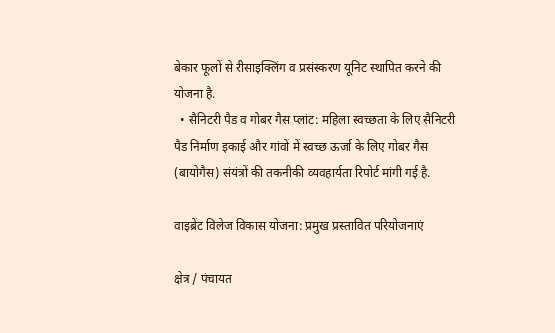बेकार फूलों से रीसाइक्लिंग व प्रसंस्करण यूनिट स्थापित करने की योजना है.
  • सैनिटरी पैड व गोबर गैस प्लांट: महिला स्वच्छता के लिए सैनिटरी पैड निर्माण इकाई और गांवों में स्वच्छ ऊर्जा के लिए गोबर गैस (बायोगैस) संयंत्रों की तकनीकी व्यवहार्यता रिपोर्ट मांगी गई है.

वाइब्रेंट विलेज विकास योजना: प्रमुख प्रस्तावित परियोजनाएं

क्षेत्र / पंचायत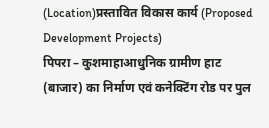(Location)प्रस्तावित विकास कार्य (Proposed Development Projects)
पिपरा – कुशमाहाआधुनिक ग्रामीण हाट (बाजार) का निर्माण एवं कनेक्टिंग रोड पर पुल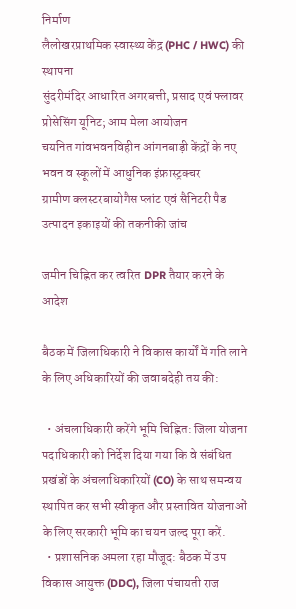निर्माण
लैलोखरप्राथमिक स्वास्थ्य केंद्र (PHC / HWC) की स्थापना
सुंदरीमंदिर आधारित अगरबत्ती, प्रसाद एवं फ्लावर प्रोसेसिंग यूनिट; आम मेला आयोजन
चयनित गांवभवनविहीन आंगनबाड़ी केंद्रों के नए भवन व स्कूलों में आधुनिक इंफ्रास्ट्रक्चर
ग्रामीण क्लस्टरबायोगैस प्लांट एवं सैनिटरी पैड उत्पादन इकाइयों की तकनीकी जांच

जमीन चिह्नित कर त्वरित DPR तैयार करने के आदेश

बैठक में जिलाधिकारी ने विकास कार्यों में गति लाने के लिए अधिकारियों की जवाबदेही तय की:

  • अंचलाधिकारी करेंगे भूमि चिह्नित: जिला योजना पदाधिकारी को निर्देश दिया गया कि वे संबंधित प्रखंडों के अंचलाधिकारियों (CO) के साथ समन्वय स्थापित कर सभी स्वीकृत और प्रस्तावित योजनाओं के लिए सरकारी भूमि का चयन जल्द पूरा करें.
  • प्रशासनिक अमला रहा मौजूद: बैठक में उप विकास आयुक्त (DDC), जिला पंचायती राज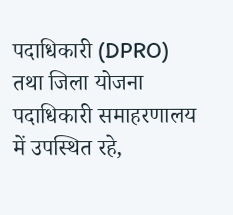पदाधिकारी (DPRO) तथा जिला योजना पदाधिकारी समाहरणालय में उपस्थित रहे,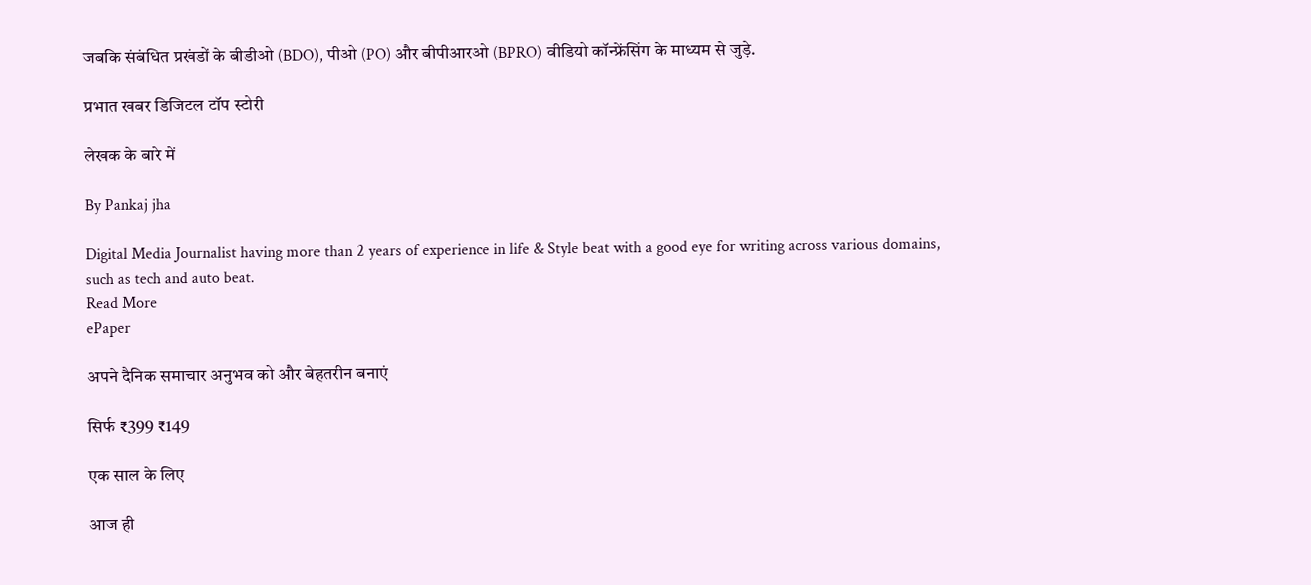जबकि संबंधित प्रखंडों के बीडीओ (BDO), पीओ (PO) और बीपीआरओ (BPRO) वीडियो कॉन्फ्रेंसिंग के माध्यम से जुड़े.

प्रभात खबर डिजिटल टॉप स्टोरी

लेखक के बारे में

By Pankaj jha

Digital Media Journalist having more than 2 years of experience in life & Style beat with a good eye for writing across various domains, such as tech and auto beat.
Read More
ePaper

अपने दैनिक समाचार अनुभव को और बेहतरीन बनाएं

सिर्फ ₹399 ₹149

एक साल के लिए

आज ही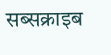सब्सक्राइब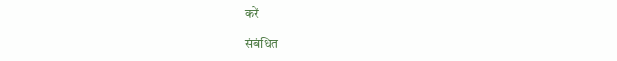करें

संबंधित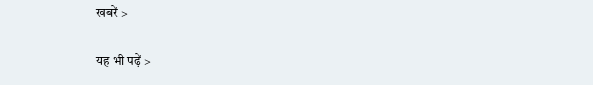खबरें >

यह भी पढ़ें >